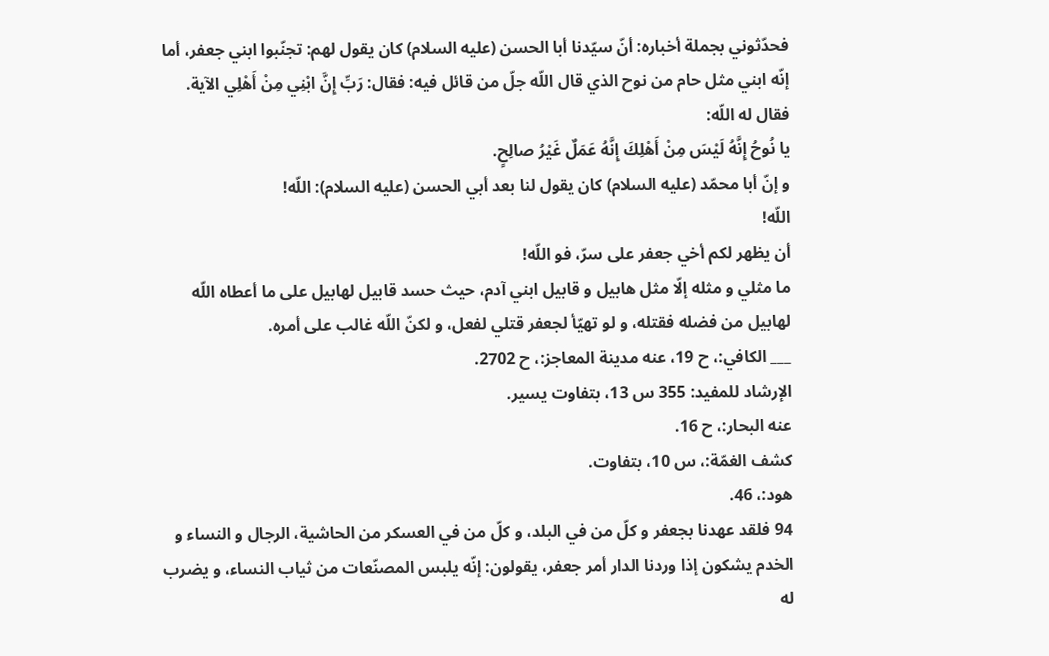فحدّثوني بجملة أخباره: أنّ سيّدنا أبا الحسن (عليه السلام) كان يقول لهم: تجنّبوا ابني جعفر، أما إنّه ابني مثل حام من نوح الذي قال اللّه جلّ من قائل فيه: فقال: رَبِّ إِنَّ ابْنِي مِنْ أَهْلِي الآية.
فقال له اللّه:
يا نُوحُ إِنَّهُ لَيْسَ مِنْ أَهْلِكَ إِنَّهُ عَمَلٌ غَيْرُ صالِحٍ.
و إنّ أبا محمّد (عليه السلام) كان يقول لنا بعد أبي الحسن (عليه السلام): اللّه!
اللّه!
أن يظهر لكم أخي جعفر على سرّ، فو اللّه!
ما مثلي و مثله إلّا مثل هابيل و قابيل ابني آدم، حيث حسد قابيل لهابيل على ما أعطاه اللّه لهابيل من فضله فقتله، و لو تهيّأ لجعفر قتلي لفعل، و لكنّ اللّه غالب على أمره.
___ الكافي:، ح 19، عنه مدينة المعاجز:، ح 2702.
الإرشاد للمفيد: 355 س 13، بتفاوت يسير.
عنه البحار:، ح 16.
كشف الغمّة:، س 10، بتفاوت.
هود:، 46.
94 فلقد عهدنا بجعفر و كلّ من في البلد، و كلّ من في العسكر من الحاشية، الرجال و النساء و الخدم يشكون إذا وردنا الدار أمر جعفر، يقولون: إنّه يلبس المصنّعات من ثياب النساء، و يضرب له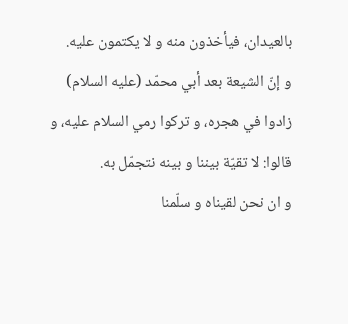بالعيدان، فيأخذون منه و لا يكتمون عليه.
و إنّ الشيعة بعد أبي محمّد (عليه السلام) زادوا في هجره، و تركوا رمي السلام عليه، و قالوا: لا تقيّة بيننا و بينه نتجمّل به.
و ان نحن لقيناه و سلّمنا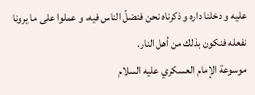عليه و دخلنا داره و ذكرناه نحن فنضلّ الناس فيه، و عملوا على ما يرونا نفعله فنكون بذلك من أهل النار.
موسوعة الإمام العسكري عليه السلام